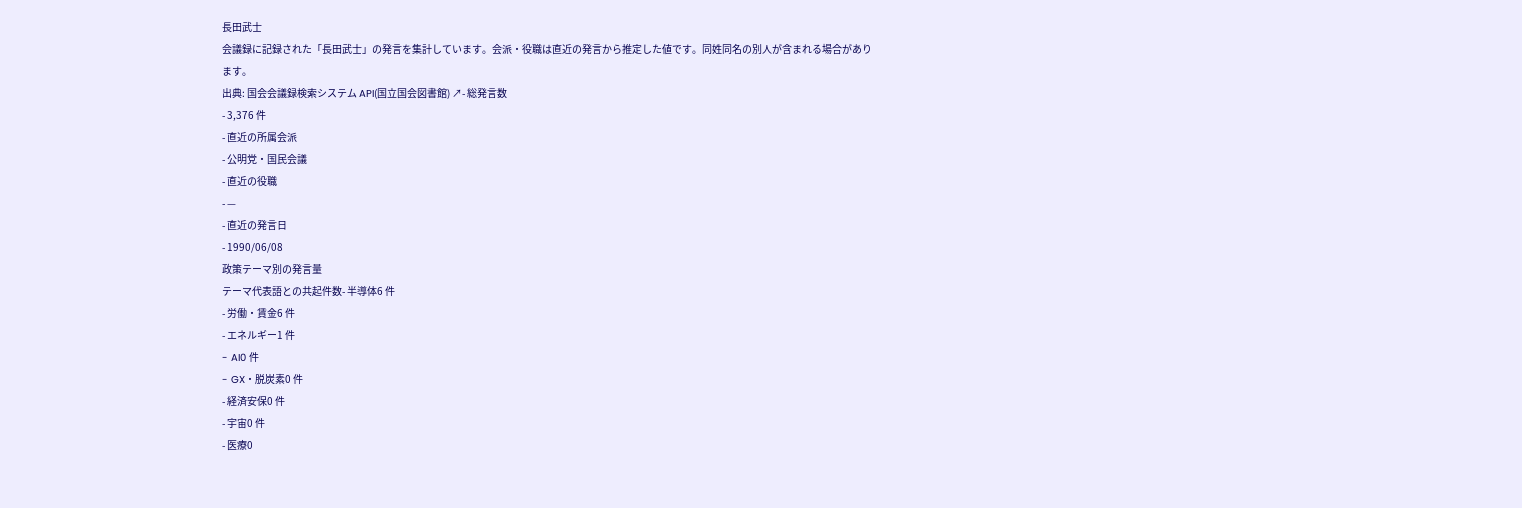長田武士
会議録に記録された「長田武士」の発言を集計しています。会派・役職は直近の発言から推定した値です。同姓同名の別人が含まれる場合があります。
出典: 国会会議録検索システム API(国立国会図書館) ↗- 総発言数
- 3,376 件
- 直近の所属会派
- 公明党・国民会議
- 直近の役職
- —
- 直近の発言日
- 1990/06/08
政策テーマ別の発言量
テーマ代表語との共起件数- 半導体6 件
- 労働・賃金6 件
- エネルギー1 件
- AI0 件
- GX・脱炭素0 件
- 経済安保0 件
- 宇宙0 件
- 医療0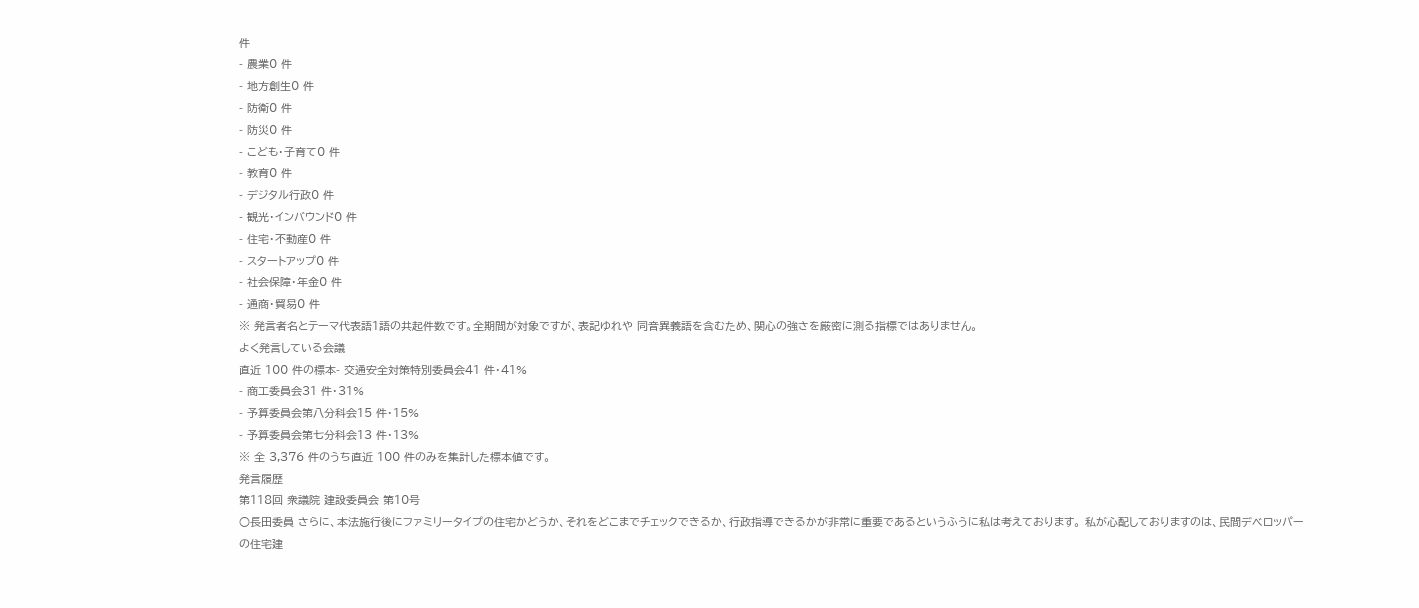件
- 農業0 件
- 地方創生0 件
- 防衛0 件
- 防災0 件
- こども・子育て0 件
- 教育0 件
- デジタル行政0 件
- 観光・インバウンド0 件
- 住宅・不動産0 件
- スタートアップ0 件
- 社会保障・年金0 件
- 通商・貿易0 件
※ 発言者名とテーマ代表語1語の共起件数です。全期間が対象ですが、表記ゆれや 同音異義語を含むため、関心の強さを厳密に測る指標ではありません。
よく発言している会議
直近 100 件の標本- 交通安全対策特別委員会41 件・41%
- 商工委員会31 件・31%
- 予算委員会第八分科会15 件・15%
- 予算委員会第七分科会13 件・13%
※ 全 3,376 件のうち直近 100 件のみを集計した標本値です。
発言履歴
第118回 衆議院 建設委員会 第10号
○長田委員 さらに、本法施行後にファミリータイプの住宅かどうか、それをどこまでチェックできるか、行政指導できるかが非常に重要であるというふうに私は考えております。 私が心配しておりますのは、民間デベロッパーの住宅建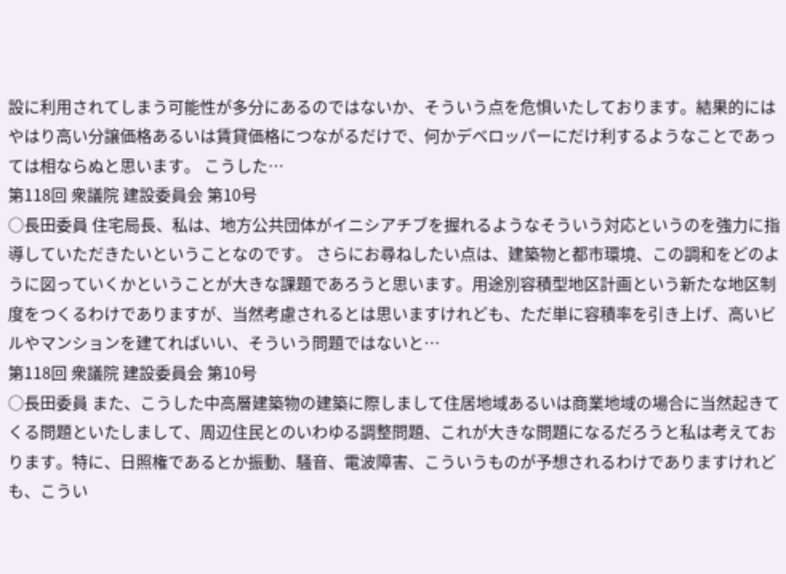設に利用されてしまう可能性が多分にあるのではないか、そういう点を危惧いたしております。結果的にはやはり高い分譲価格あるいは賃貸価格につながるだけで、何かデベロッパーにだけ利するようなことであっては相ならぬと思います。 こうした…
第118回 衆議院 建設委員会 第10号
○長田委員 住宅局長、私は、地方公共団体がイニシアチブを握れるようなそういう対応というのを強力に指導していただきたいということなのです。 さらにお尋ねしたい点は、建築物と都市環境、この調和をどのように図っていくかということが大きな課題であろうと思います。用途別容積型地区計画という新たな地区制度をつくるわけでありますが、当然考慮されるとは思いますけれども、ただ単に容積率を引き上げ、高いビルやマンションを建てればいい、そういう問題ではないと…
第118回 衆議院 建設委員会 第10号
○長田委員 また、こうした中高層建築物の建築に際しまして住居地域あるいは商業地域の場合に当然起きてくる問題といたしまして、周辺住民とのいわゆる調整問題、これが大きな問題になるだろうと私は考えております。特に、日照権であるとか振動、騒音、電波障害、こういうものが予想されるわけでありますけれども、こうい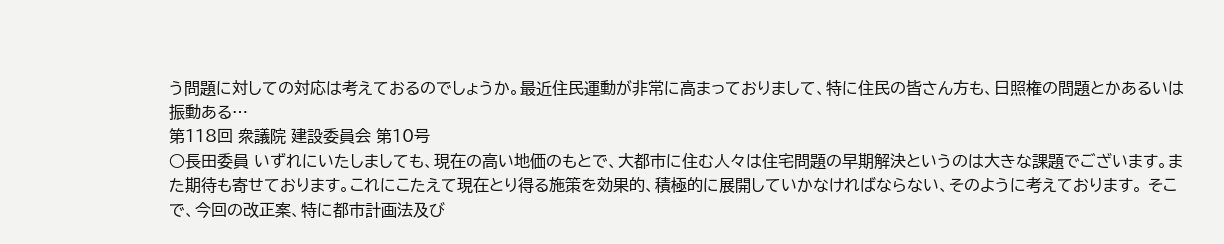う問題に対しての対応は考えておるのでしょうか。最近住民運動が非常に高まっておりまして、特に住民の皆さん方も、日照権の問題とかあるいは振動ある…
第118回 衆議院 建設委員会 第10号
○長田委員 いずれにいたしましても、現在の高い地価のもとで、大都市に住む人々は住宅問題の早期解決というのは大きな課題でございます。また期待も寄せております。これにこたえて現在とり得る施策を効果的、積極的に展開していかなければならない、そのように考えております。 そこで、今回の改正案、特に都市計画法及び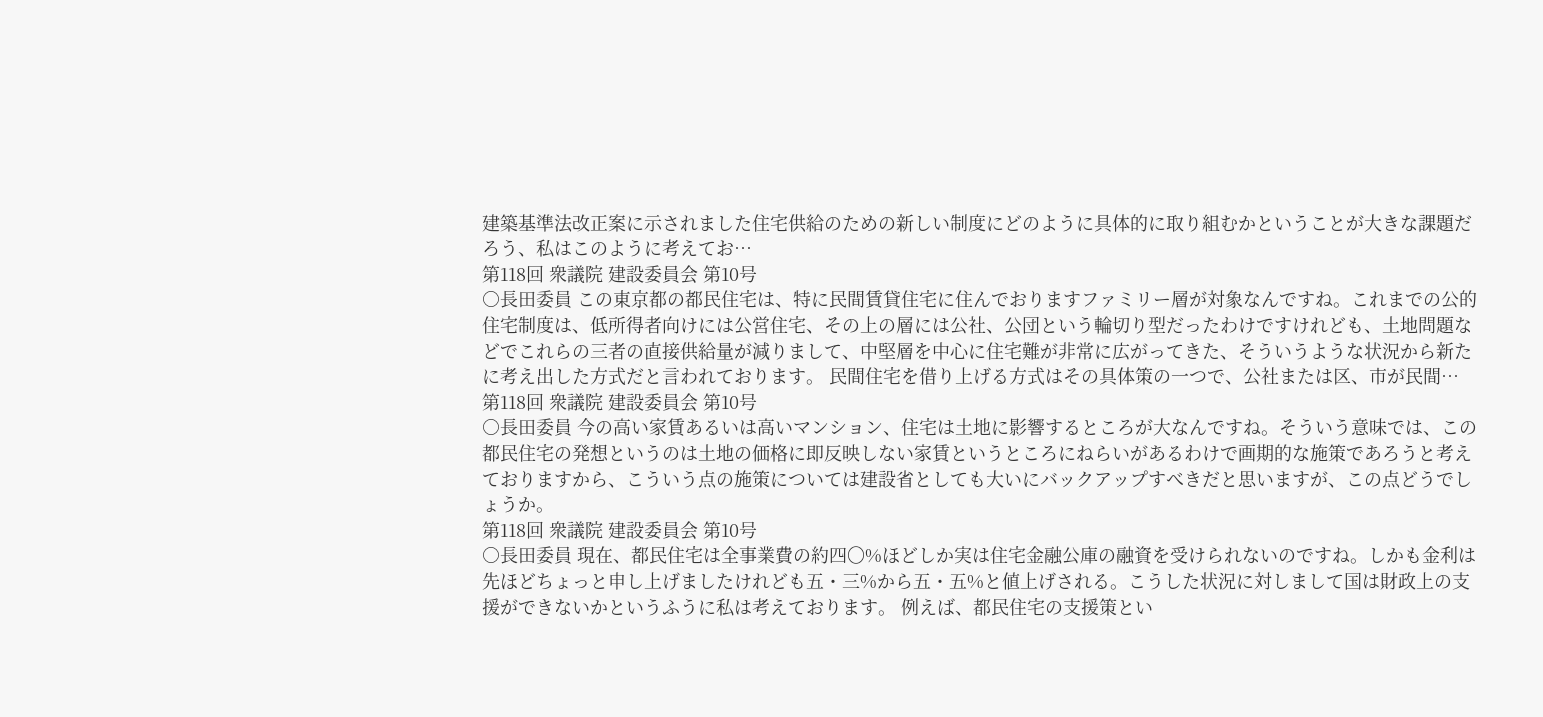建築基準法改正案に示されました住宅供給のための新しい制度にどのように具体的に取り組むかということが大きな課題だろう、私はこのように考えてお…
第118回 衆議院 建設委員会 第10号
○長田委員 この東京都の都民住宅は、特に民間賃貸住宅に住んでおりますファミリー層が対象なんですね。これまでの公的住宅制度は、低所得者向けには公営住宅、その上の層には公社、公団という輪切り型だったわけですけれども、土地問題などでこれらの三者の直接供給量が減りまして、中堅層を中心に住宅難が非常に広がってきた、そういうような状況から新たに考え出した方式だと言われております。 民間住宅を借り上げる方式はその具体策の一つで、公社または区、市が民間…
第118回 衆議院 建設委員会 第10号
○長田委員 今の高い家賃あるいは高いマンション、住宅は土地に影響するところが大なんですね。そういう意味では、この都民住宅の発想というのは土地の価格に即反映しない家賃というところにねらいがあるわけで画期的な施策であろうと考えておりますから、こういう点の施策については建設省としても大いにバックアップすべきだと思いますが、この点どうでしょうか。
第118回 衆議院 建設委員会 第10号
○長田委員 現在、都民住宅は全事業費の約四〇%ほどしか実は住宅金融公庫の融資を受けられないのですね。しかも金利は先ほどちょっと申し上げましたけれども五・三%から五・五%と値上げされる。こうした状況に対しまして国は財政上の支援ができないかというふうに私は考えております。 例えば、都民住宅の支援策とい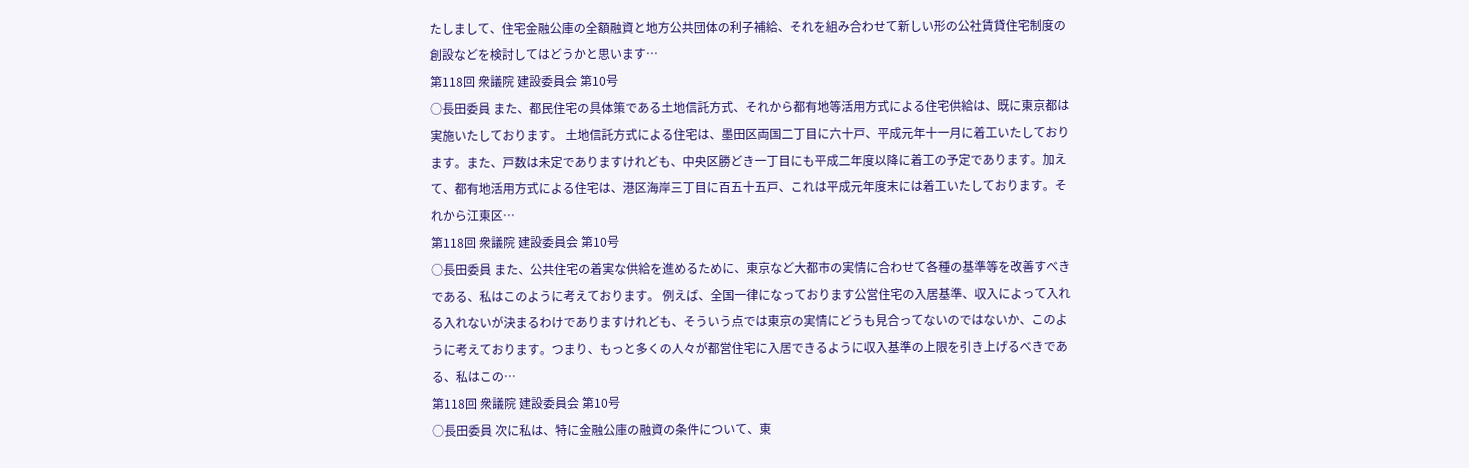たしまして、住宅金融公庫の全額融資と地方公共団体の利子補給、それを組み合わせて新しい形の公社賃貸住宅制度の創設などを検討してはどうかと思います…
第118回 衆議院 建設委員会 第10号
○長田委員 また、都民住宅の具体策である土地信託方式、それから都有地等活用方式による住宅供給は、既に東京都は実施いたしております。 土地信託方式による住宅は、墨田区両国二丁目に六十戸、平成元年十一月に着工いたしております。また、戸数は未定でありますけれども、中央区勝どき一丁目にも平成二年度以降に着工の予定であります。加えて、都有地活用方式による住宅は、港区海岸三丁目に百五十五戸、これは平成元年度末には着工いたしております。それから江東区…
第118回 衆議院 建設委員会 第10号
○長田委員 また、公共住宅の着実な供給を進めるために、東京など大都市の実情に合わせて各種の基準等を改善すべきである、私はこのように考えております。 例えば、全国一律になっております公営住宅の入居基準、収入によって入れる入れないが決まるわけでありますけれども、そういう点では東京の実情にどうも見合ってないのではないか、このように考えております。つまり、もっと多くの人々が都営住宅に入居できるように収入基準の上限を引き上げるべきである、私はこの…
第118回 衆議院 建設委員会 第10号
○長田委員 次に私は、特に金融公庫の融資の条件について、東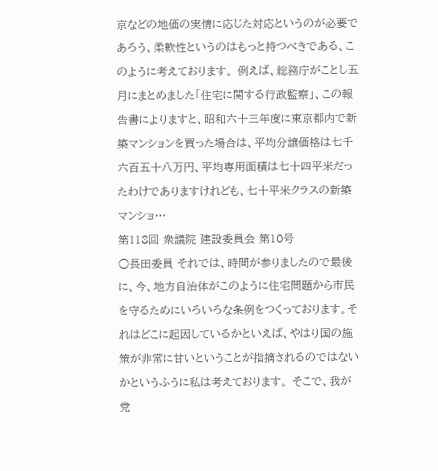京などの地価の実情に応じた対応というのが必要であろう、柔軟性というのはもっと持つべきである、このように考えております。 例えば、総務庁がことし五月にまとめました「住宅に関する行政監察」、この報告書によりますと、昭和六十三年度に東京都内で新築マンションを買った場合は、平均分譲価格は七千六百五十八万円、平均専用面積は七十四平米だったわけでありますけれども、七十平米クラスの新築マンショ…
第118回 衆議院 建設委員会 第10号
○長田委員 それでは、時間が参りましたので最後に、今、地方自治体がこのように住宅問題から市民を守るためにいろいろな条例をつくっております。それはどこに起因しているかといえば、やはり国の施策が非常に甘いということが指摘されるのではないかというふうに私は考えております。 そこで、我が党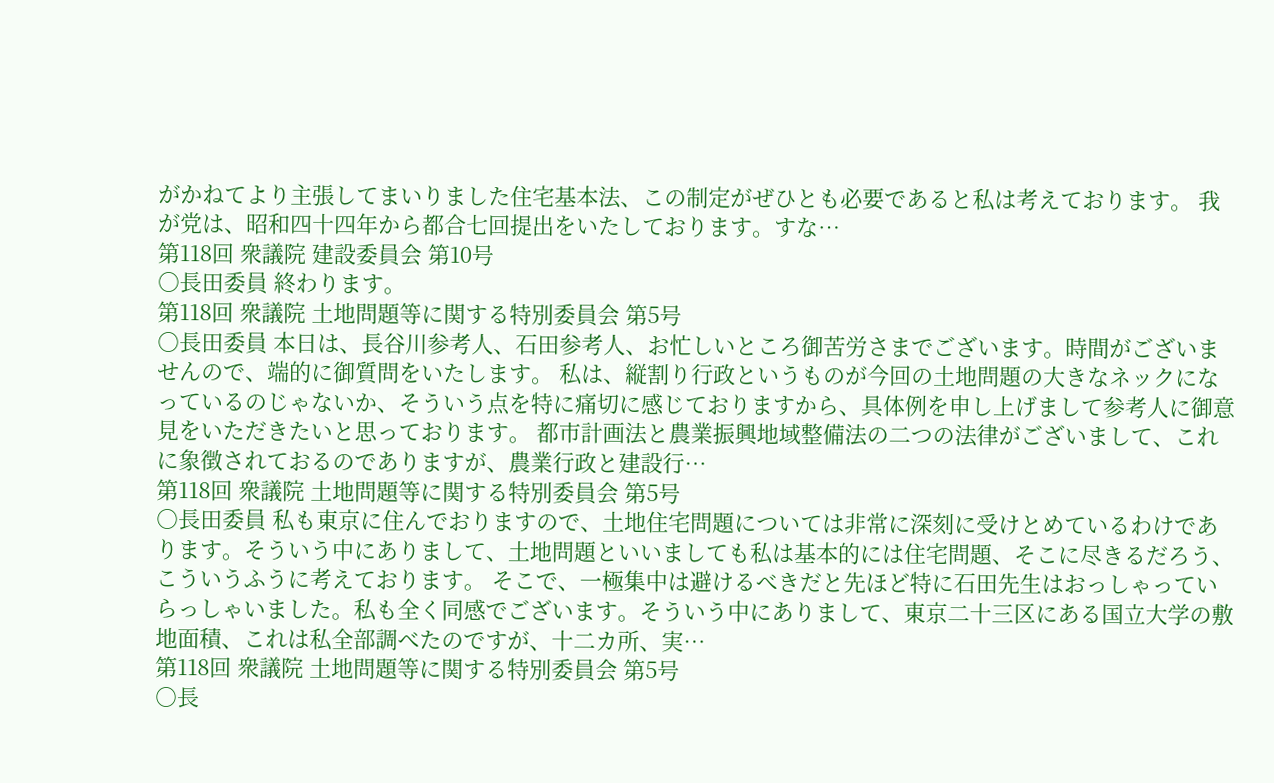がかねてより主張してまいりました住宅基本法、この制定がぜひとも必要であると私は考えております。 我が党は、昭和四十四年から都合七回提出をいたしております。すな…
第118回 衆議院 建設委員会 第10号
○長田委員 終わります。
第118回 衆議院 土地問題等に関する特別委員会 第5号
○長田委員 本日は、長谷川参考人、石田参考人、お忙しいところ御苦労さまでございます。時間がございませんので、端的に御質問をいたします。 私は、縦割り行政というものが今回の土地問題の大きなネックになっているのじゃないか、そういう点を特に痛切に感じておりますから、具体例を申し上げまして参考人に御意見をいただきたいと思っております。 都市計画法と農業振興地域整備法の二つの法律がございまして、これに象徴されておるのでありますが、農業行政と建設行…
第118回 衆議院 土地問題等に関する特別委員会 第5号
○長田委員 私も東京に住んでおりますので、土地住宅問題については非常に深刻に受けとめているわけであります。そういう中にありまして、土地問題といいましても私は基本的には住宅問題、そこに尽きるだろう、こういうふうに考えております。 そこで、一極集中は避けるべきだと先ほど特に石田先生はおっしゃっていらっしゃいました。私も全く同感でございます。そういう中にありまして、東京二十三区にある国立大学の敷地面積、これは私全部調べたのですが、十二カ所、実…
第118回 衆議院 土地問題等に関する特別委員会 第5号
○長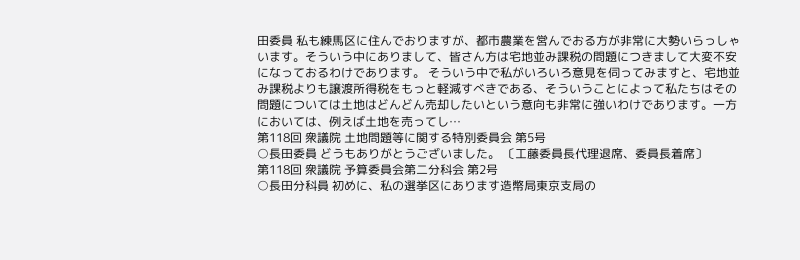田委員 私も練馬区に住んでおりますが、都市農業を営んでおる方が非常に大勢いらっしゃいます。そういう中にありまして、皆さん方は宅地並み課税の問題につきまして大変不安になっておるわけであります。 そういう中で私がいろいろ意見を伺ってみますと、宅地並み課税よりも譲渡所得税をもっと軽減すべきである、そういうことによって私たちはその問題については土地はどんどん売却したいという意向も非常に強いわけであります。一方においては、例えば土地を売ってし…
第118回 衆議院 土地問題等に関する特別委員会 第5号
○長田委員 どうもありがとうございました。 〔工藤委員長代理退席、委員長着席〕
第118回 衆議院 予算委員会第二分科会 第2号
○長田分科員 初めに、私の選挙区にあります造幣局東京支局の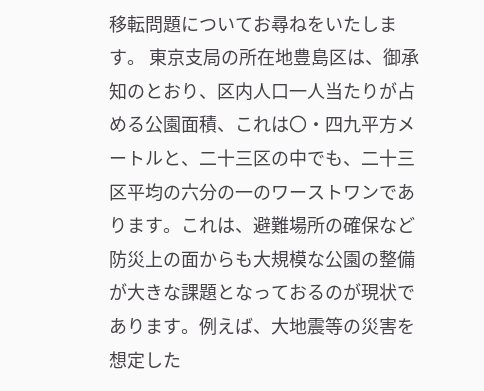移転問題についてお尋ねをいたします。 東京支局の所在地豊島区は、御承知のとおり、区内人口一人当たりが占める公園面積、これは〇・四九平方メートルと、二十三区の中でも、二十三区平均の六分の一のワーストワンであります。これは、避難場所の確保など防災上の面からも大規模な公園の整備が大きな課題となっておるのが現状であります。例えば、大地震等の災害を想定した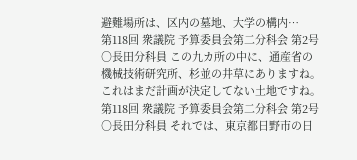避難場所は、区内の墓地、大学の構内…
第118回 衆議院 予算委員会第二分科会 第2号
○長田分科員 この九カ所の中に、通産省の機械技術研究所、杉並の井草にありますね。これはまだ計画が決定してない土地ですね。
第118回 衆議院 予算委員会第二分科会 第2号
○長田分科員 それでは、東京都日野市の日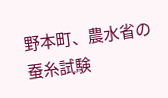野本町、農水省の蚕糸試験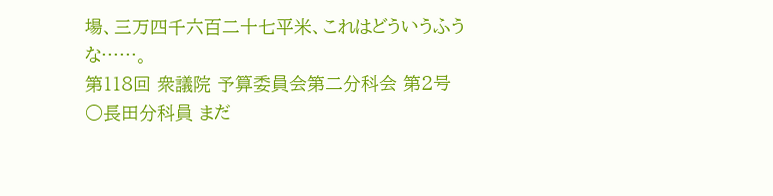場、三万四千六百二十七平米、これはどういうふうな……。
第118回 衆議院 予算委員会第二分科会 第2号
○長田分科員 まだ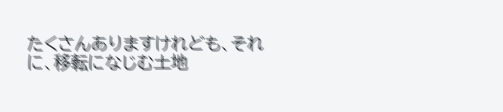たくさんありますけれども、それに、移転になじむ土地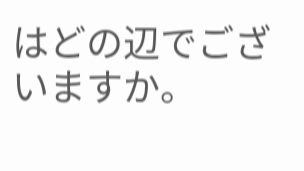はどの辺でございますか。